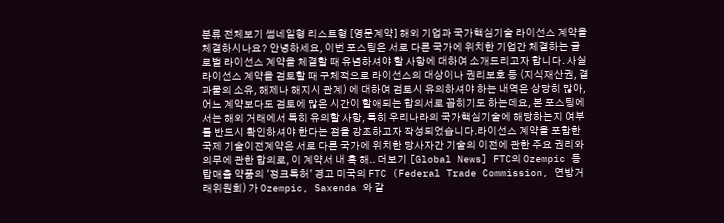분류 전체보기 썸네일형 리스트형 [영문계약] 해외 기업과 국가핵심기술 라이선스 계약을 체결하시나요? 안녕하세요, 이번 포스팅은 서로 다른 국가에 위치한 기업간 체결하는 글로벌 라이선스 계약을 체결할 때 유념하셔야 할 사항에 대하여 소개드리고자 합니다. 사실 라이선스 계약을 검토할 때 구체적으로 라이선스의 대상이나 권리보호 등 (지식재산권, 결과물의 소유, 해제나 해지시 관계) 에 대하여 검토시 유의하셔야 하는 내역은 상당히 많아, 어느 계약보다도 검토에 많은 시간이 할애되는 합의서로 꼽히기도 하는데요, 본 포스팅에서는 해외 거래에서 특히 유의할 사항, 특히 우리나라의 국가핵심기술에 해당하는지 여부를 반드시 확인하셔야 한다는 점을 강조하고자 작성되었습니다.라이선스 계약을 포함한 국제 기술이전계약은 서로 다른 국가에 위치한 당사자간 기술의 이전에 관한 주요 권리와 의무에 관한 합의로, 이 계약서 내 혹 해.. 더보기 [Global News] FTC의 Ozempic 등 탑매출 약품의 '정크특허' 경고 미국의 FTC (Federal Trade Commission, 연방거래위원회) 가 Ozempic, Saxenda 와 같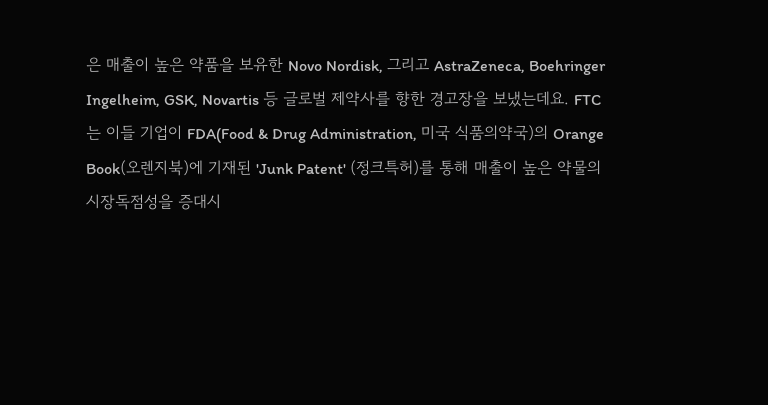은 매출이 높은 약품을 보유한 Novo Nordisk, 그리고 AstraZeneca, Boehringer Ingelheim, GSK, Novartis 등 글로벌 제약사를 향한 경고장을 보냈는데요. FTC는 이들 기업이 FDA(Food & Drug Administration, 미국 식품의약국)의 Orange Book(오렌지북)에 기재된 'Junk Patent' (정크특허)를 통해 매출이 높은 약물의 시장독점성을 증대시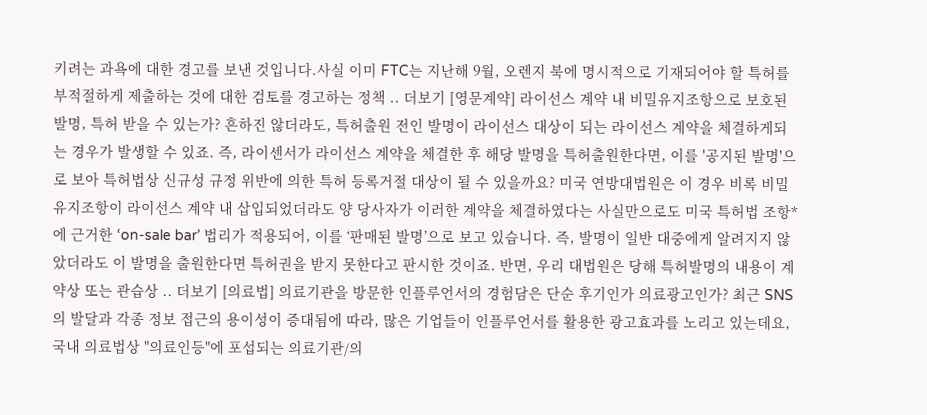키려는 과욕에 대한 경고를 보낸 것입니다.사실 이미 FTC는 지난해 9월, 오렌지 북에 명시적으로 기재되어야 할 특허를 부적절하게 제출하는 것에 대한 검토를 경고하는 정책 .. 더보기 [영문계약] 라이선스 계약 내 비밀유지조항으로 보호된 발명, 특허 받을 수 있는가? 흔하진 않더라도, 특허출원 전인 발명이 라이선스 대상이 되는 라이선스 계약을 체결하게되는 경우가 발생할 수 있죠. 즉, 라이센서가 라이선스 계약을 체결한 후 해당 발명을 특허출원한다면, 이를 '공지된 발명'으로 보아 특허법상 신규성 규정 위반에 의한 특허 등록거절 대상이 될 수 있을까요? 미국 연방대법원은 이 경우 비록 비밀유지조항이 라이선스 계약 내 삽입되었더라도 양 당사자가 이러한 계약을 체결하였다는 사실만으로도 미국 특허법 조항*에 근거한 ‘on-sale bar’ 법리가 적용되어, 이를 ‘판매된 발명’으로 보고 있습니다. 즉, 발명이 일반 대중에게 알려지지 않았더라도 이 발명을 출원한다면 특허권을 받지 못한다고 판시한 것이죠. 반면, 우리 대법원은 당해 특허발명의 내용이 계약상 또는 관습상 .. 더보기 [의료법] 의료기관을 방문한 인플루언서의 경험담은 단순 후기인가 의료광고인가? 최근 SNS의 발달과 각종 정보 접근의 용이성이 증대됨에 따라, 많은 기업들이 인플루언서를 활용한 광고효과를 노리고 있는데요, 국내 의료법상 "의료인등"에 포섭되는 의료기관/의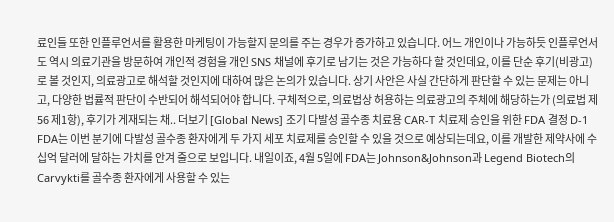료인들 또한 인플루언서를 활용한 마케팅이 가능할지 문의를 주는 경우가 증가하고 있습니다. 어느 개인이나 가능하듯 인플루언서도 역시 의료기관을 방문하여 개인적 경험을 개인 SNS 채널에 후기로 남기는 것은 가능하다 할 것인데요, 이를 단순 후기(비광고)로 볼 것인지, 의료광고로 해석할 것인지에 대하여 많은 논의가 있습니다. 상기 사안은 사실 간단하게 판단할 수 있는 문제는 아니고, 다양한 법률적 판단이 수반되어 해석되어야 합니다. 구체적으로, 의료법상 허용하는 의료광고의 주체에 해당하는가 (의료법 제56 제1항), 후기가 게재되는 채.. 더보기 [Global News] 조기 다발성 골수종 치료용 CAR-T 치료제 승인을 위한 FDA 결정 D-1 FDA는 이번 분기에 다발성 골수종 환자에게 두 가지 세포 치료제를 승인할 수 있을 것으로 예상되는데요, 이를 개발한 제약사에 수십억 달러에 달하는 가치를 안겨 줄으로 보입니다. 내일이죠, 4월 5일에 FDA는 Johnson&Johnson과 Legend Biotech의 Carvykti를 골수종 환자에게 사용할 수 있는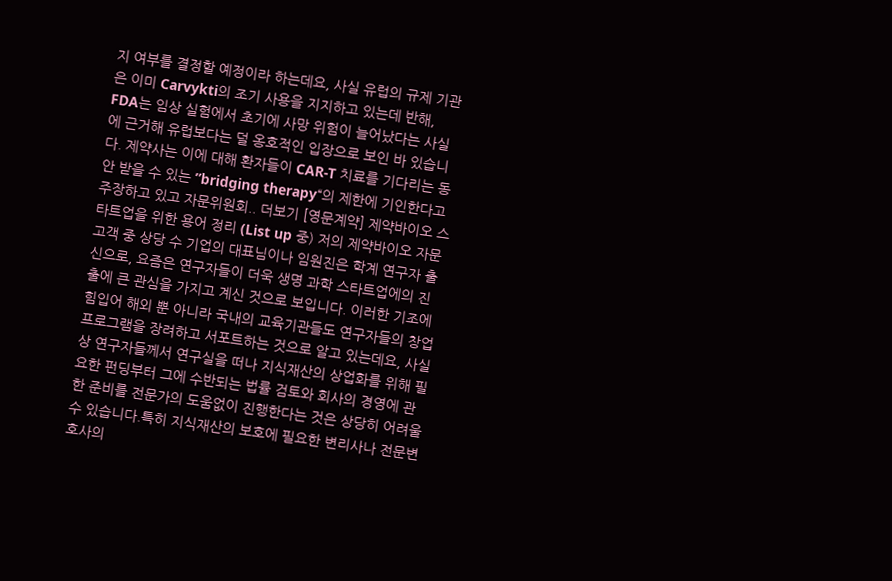지 여부를 결정할 예정이라 하는데요, 사실 유럽의 규제 기관은 이미 Carvykti의 조기 사용을 지지하고 있는데 반해, FDA는 임상 실험에서 초기에 사망 위험이 늘어났다는 사실에 근거해 유럽보다는 덜 옹호적인 입장으로 보인 바 있습니다. 제약사는 이에 대해 환자들이 CAR-T 치료를 기다리는 동안 받을 수 있는 ”bridging therapy“의 제한에 기인한다고 주장하고 있고 자문위원회.. 더보기 [영문계약] 제약바이오 스타트업을 위한 용어 정리 (List up 중) 저의 제약바이오 자문고객 중 상당 수 기업의 대표님이나 임원진은 학계 연구자 출신으로, 요즘은 연구자들이 더욱 생명 과학 스타트업에의 진출에 큰 관심을 가지고 계신 것으로 보입니다. 이러한 기조에 힘입어 해외 뿐 아니라 국내의 교육기관들도 연구자들의 창업 프로그램을 장려하고 서포트하는 것으로 알고 있는데요, 사실상 연구자들께서 연구실을 떠나 지식재산의 상업화를 위해 필요한 펀딩부터 그에 수반되는 법률 검토와 회사의 경영에 관한 준비를 전문가의 도움없이 진행한다는 것은 상당히 어려울 수 있습니다.특히 지식재산의 보호에 필요한 변리사나 전문변호사의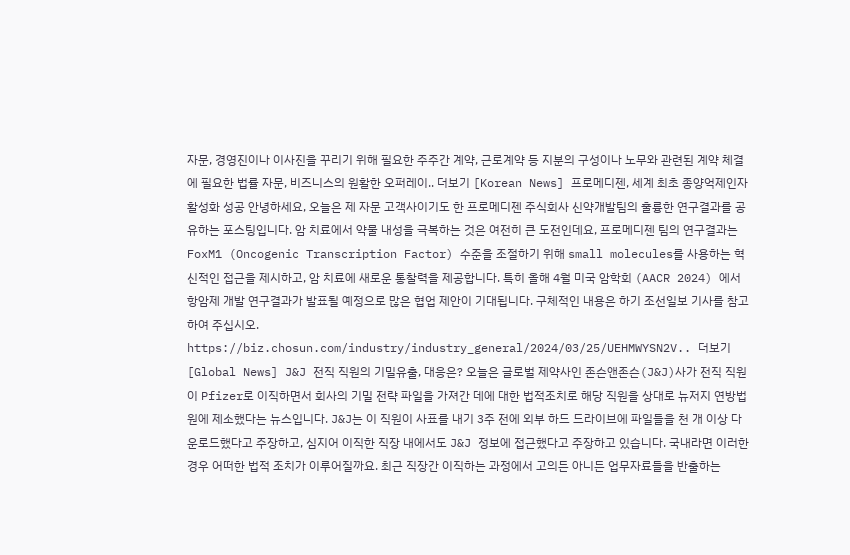자문, 경영진이나 이사진을 꾸리기 위해 필요한 주주간 계약, 근로계약 등 지분의 구성이나 노무와 관련된 계약 체결에 필요한 법률 자문, 비즈니스의 원활한 오퍼레이.. 더보기 [Korean News] 프로메디젠, 세계 최초 종양억제인자 활성화 성공 안녕하세요, 오늘은 제 자문 고객사이기도 한 프로메디젠 주식회사 신약개발팀의 훌륭한 연구결과를 공유하는 포스팅입니다. 암 치료에서 약물 내성을 극복하는 것은 여전히 큰 도전인데요, 프로메디젠 팀의 연구결과는 FoxM1 (Oncogenic Transcription Factor) 수준을 조절하기 위해 small molecules를 사용하는 혁신적인 접근을 제시하고, 암 치료에 새로운 통찰력을 제공합니다. 특히 올해 4월 미국 암학회 (AACR 2024) 에서 항암제 개발 연구결과가 발표될 예정으로 많은 협업 제안이 기대됩니다. 구체적인 내용은 하기 조선일보 기사를 참고하여 주십시오. https://biz.chosun.com/industry/industry_general/2024/03/25/UEHMWYSN2V.. 더보기 [Global News] J&J 전직 직원의 기밀유출, 대응은? 오늘은 글로벌 제약사인 존슨앤존슨(J&J)사가 전직 직원이 Pfizer로 이직하면서 회사의 기밀 전략 파일을 가져간 데에 대한 법적조치로 해당 직원을 상대로 뉴저지 연방법원에 제소했다는 뉴스입니다. J&J는 이 직원이 사표를 내기 3주 전에 외부 하드 드라이브에 파일들을 천 개 이상 다운로드했다고 주장하고, 심지어 이직한 직장 내에서도 J&J 정보에 접근했다고 주장하고 있습니다. 국내라면 이러한 경우 어떠한 법적 조치가 이루어질까요. 최근 직장간 이직하는 과정에서 고의든 아니든 업무자료들을 반출하는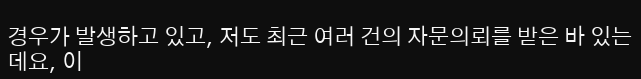경우가 발생하고 있고, 저도 최근 여러 건의 자문의뢰를 받은 바 있는데요, 이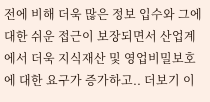전에 비해 더욱 많은 정보 입수와 그에 대한 쉬운 접근이 보장되면서 산업계에서 더욱 지식재산 및 영업비밀보호에 대한 요구가 증가하고.. 더보기 이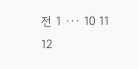전 1 ··· 10 11 12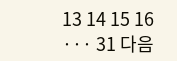13 14 15 16 ··· 31 다음